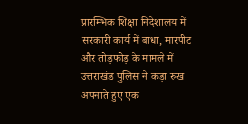प्रारम्भिक शिक्षा निदेशालय में सरकारी कार्य में बाधा, मारपीट और तोड़फोड़ के मामले में उत्तराखंड पुलिस ने कड़ा रुख अपनाते हुए एक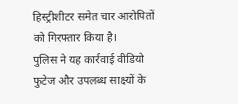हिस्ट्रीशीटर समेत चार आरोपितों को गिरफ्तार किया है।
पुलिस ने यह कार्रवाई वीडियो फुटेज और उपलब्ध साक्ष्यों के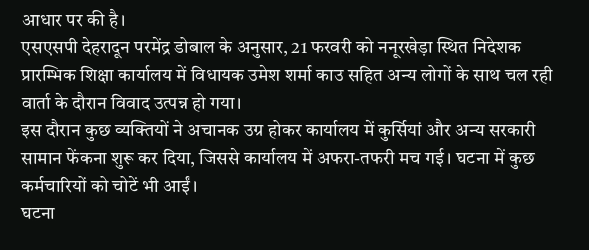आधार पर की है।
एसएसपी देहरादून परमेंद्र डोबाल के अनुसार, 21 फरवरी को ननूरखेड़ा स्थित निदेशक प्रारम्भिक शिक्षा कार्यालय में विधायक उमेश शर्मा काउ सहित अन्य लोगों के साथ चल रही वार्ता के दौरान विवाद उत्पन्न हो गया।
इस दौरान कुछ व्यक्तियों ने अचानक उग्र होकर कार्यालय में कुर्सियां और अन्य सरकारी सामान फेंकना शुरू कर दिया, जिससे कार्यालय में अफरा-तफरी मच गई। घटना में कुछ कर्मचारियों को चोटें भी आईं।
घटना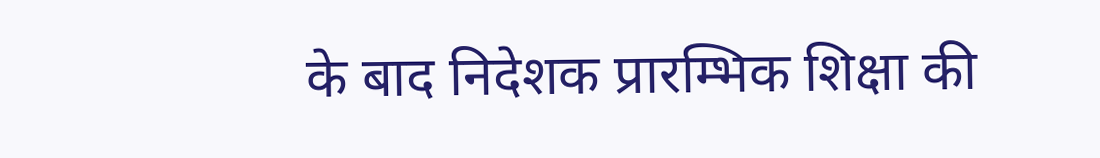के बाद निदेशक प्रारम्भिक शिक्षा की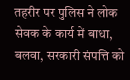तहरीर पर पुलिस ने लोक सेवक के कार्य में बाधा, बलवा, सरकारी संपत्ति को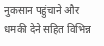नुकसान पहुंचाने और धमकी देने सहित विभिन्न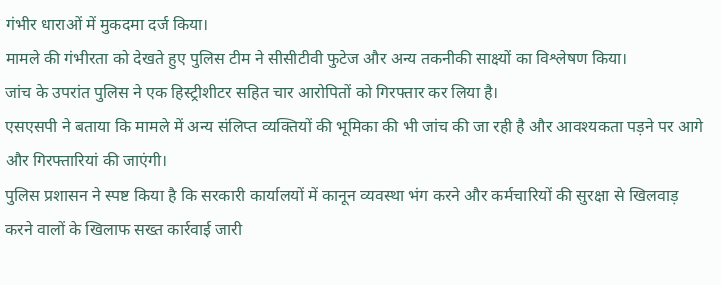गंभीर धाराओं में मुकदमा दर्ज किया।
मामले की गंभीरता को देखते हुए पुलिस टीम ने सीसीटीवी फुटेज और अन्य तकनीकी साक्ष्यों का विश्लेषण किया।
जांच के उपरांत पुलिस ने एक हिस्ट्रीशीटर सहित चार आरोपितों को गिरफ्तार कर लिया है।
एसएसपी ने बताया कि मामले में अन्य संलिप्त व्यक्तियों की भूमिका की भी जांच की जा रही है और आवश्यकता पड़ने पर आगे और गिरफ्तारियां की जाएंगी।
पुलिस प्रशासन ने स्पष्ट किया है कि सरकारी कार्यालयों में कानून व्यवस्था भंग करने और कर्मचारियों की सुरक्षा से खिलवाड़ करने वालों के खिलाफ सख्त कार्रवाई जारी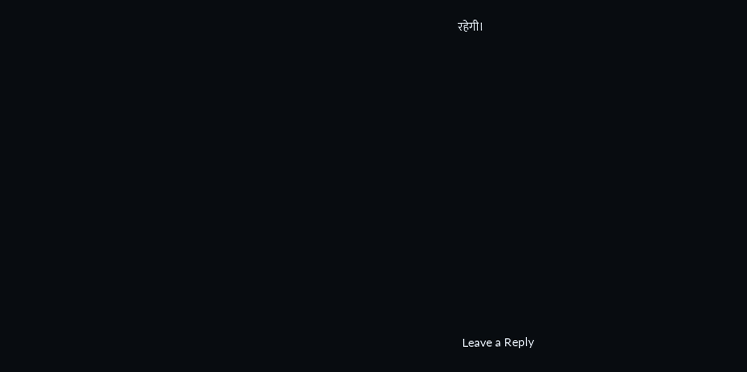रहेगी।
















Leave a Reply